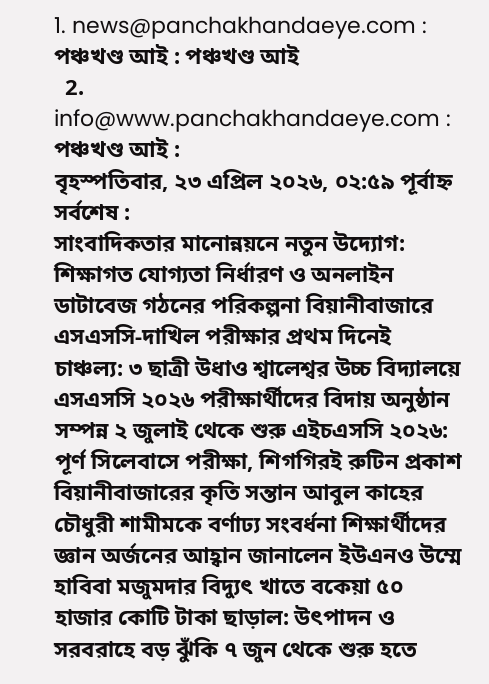1. news@panchakhandaeye.com : পঞ্চখণ্ড আই : পঞ্চখণ্ড আই
  2. info@www.panchakhandaeye.com : পঞ্চখণ্ড আই :
বৃহস্পতিবার, ২৩ এপ্রিল ২০২৬, ০২:৫৯ পূর্বাহ্ন
সর্বশেষ :
সাংবাদিকতার মানোন্নয়নে নতুন উদ্যোগ: শিক্ষাগত যোগ্যতা নির্ধারণ ও অনলাইন ডাটাবেজ গঠনের পরিকল্পনা বিয়ানীবাজারে এসএসসি-দাখিল পরীক্ষার প্রথম দিনেই চাঞ্চল্য: ৩ ছাত্রী উধাও শ্বালেশ্বর উচ্চ বিদ্যালয়ে এসএসসি ২০২৬ পরীক্ষার্থীদের বিদায় অনুষ্ঠান সম্পন্ন ২ জুলাই থেকে শুরু এইচএসসি ২০২৬: পূর্ণ সিলেবাসে পরীক্ষা, শিগগিরই রুটিন প্রকাশ বিয়ানীবাজারের কৃতি সন্তান আবুল কাহের চৌধুরী শামীমকে বর্ণাঢ্য সংবর্ধনা শিক্ষার্থীদের জ্ঞান অর্জনের আহ্বান জানালেন ইউএনও উম্মে হাবিবা মজুমদার বিদ্যুৎ খাতে বকেয়া ৫০ হাজার কোটি টাকা ছাড়াল: উৎপাদন ও সরবরাহে বড় ঝুঁকি ৭ জুন থেকে শুরু হতে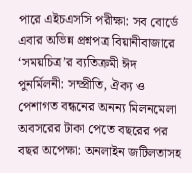পারে এইচএসসি পরীক্ষা: সব বোর্ডে এবার অভিন্ন প্রশ্নপত্র বিয়ানীবাজারে ‘সময়চিত্র’র ব্যতিক্রমী ঈদ পুনর্মিলনী: সম্প্রীতি, ঐক্য ও পেশাগত বন্ধনের অনন্য মিলনমেলা অবসরের টাকা পেতে বছরের পর বছর অপেক্ষা: অনলাইন জটিলতাসহ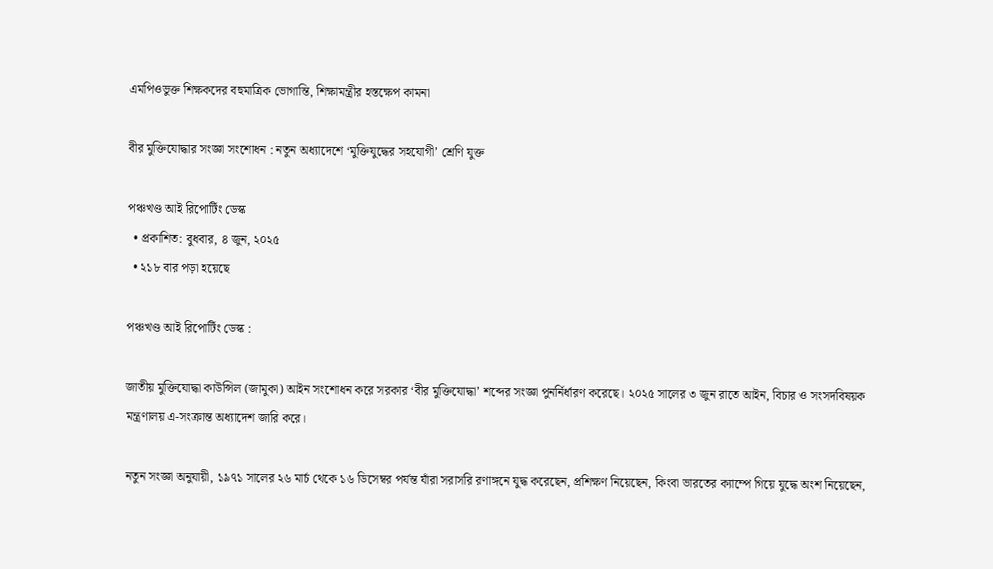এমপিওভুক্ত শিক্ষকদের বহুমাত্রিক ভোগান্তি, শিক্ষামন্ত্রীর হস্তক্ষেপ কামনা

বীর মুক্তিযোদ্ধার সংজ্ঞা সংশোধন : নতুন অধ্যাদেশে ‘মুক্তিযুদ্ধের সহযোগী’ শ্রেণি যুক্ত

পঞ্চখণ্ড আই রিপোর্টিং ডেস্ক
  • প্রকাশিত: বুধবার, ৪ জুন, ২০২৫
  • ২১৮ বার পড়া হয়েছে

পঞ্চখণ্ড আই রিপোর্টিং ডেস্ক :

জাতীয় মুক্তিযোদ্ধা কাউন্সিল (জামুকা) আইন সংশোধন করে সরকার ‘বীর মুক্তিযোদ্ধা’ শব্দের সংজ্ঞা পুনর্নির্ধারণ করেছে। ২০২৫ সালের ৩ জুন রাতে আইন, বিচার ও সংসদবিষয়ক মন্ত্রণালয় এ-সংক্রান্ত অধ্যাদেশ জারি করে।

নতুন সংজ্ঞা অনুযায়ী, ১৯৭১ সালের ২৬ মার্চ থেকে ১৬ ডিসেম্বর পর্যন্ত যাঁরা সরাসরি রণাঙ্গনে যুদ্ধ করেছেন, প্রশিক্ষণ নিয়েছেন, কিংবা ভারতের ক্যাম্পে গিয়ে যুদ্ধে অংশ নিয়েছেন,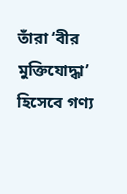তাঁরা ‘বীর মুক্তিযোদ্ধা’ হিসেবে গণ্য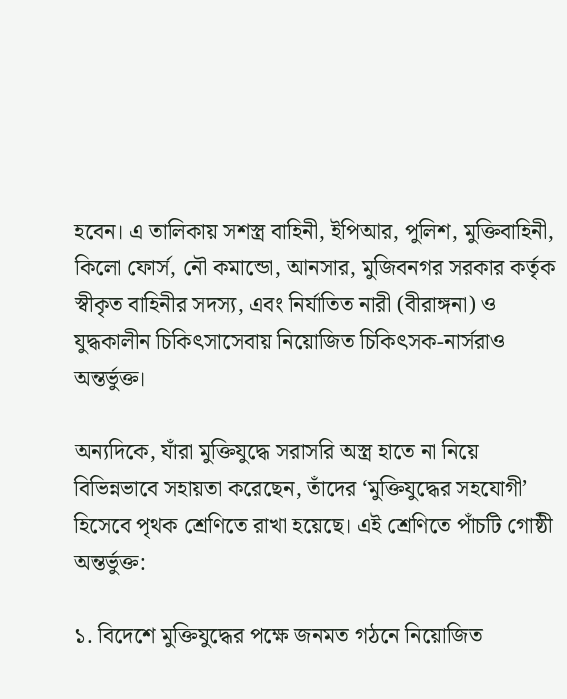হবেন। এ তালিকায় সশস্ত্র বাহিনী, ইপিআর, পুলিশ, মুক্তিবাহিনী, কিলো ফোর্স, নৌ কমান্ডো, আনসার, মুজিবনগর সরকার কর্তৃক স্বীকৃত বাহিনীর সদস্য, এবং নির্যাতিত নারী (বীরাঙ্গনা) ও যুদ্ধকালীন চিকিৎসাসেবায় নিয়োজিত চিকিৎসক-নার্সরাও অন্তর্ভুক্ত।

অন্যদিকে, যাঁরা মুক্তিযুদ্ধে সরাসরি অস্ত্র হাতে না নিয়ে বিভিন্নভাবে সহায়তা করেছেন, তাঁদের ‘মুক্তিযুদ্ধের সহযোগী’ হিসেবে পৃথক শ্রেণিতে রাখা হয়েছে। এই শ্রেণিতে পাঁচটি গোষ্ঠী অন্তর্ভুক্ত:

১. বিদেশে মুক্তিযুদ্ধের পক্ষে জনমত গঠনে নিয়োজিত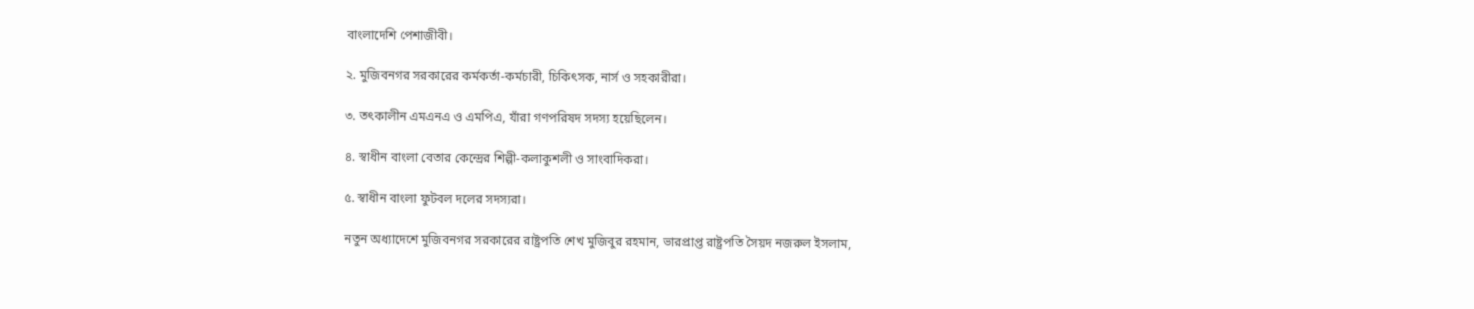বাংলাদেশি পেশাজীবী।

২. মুজিবনগর সরকারের কর্মকর্তা-কর্মচারী, চিকিৎসক, নার্স ও সহকারীরা।

৩. তৎকালীন এমএনএ ও এমপিএ, যাঁরা গণপরিষদ সদস্য হয়েছিলেন।

৪. স্বাধীন বাংলা বেতার কেন্দ্রের শিল্পী-কলাকুশলী ও সাংবাদিকরা।

৫. স্বাধীন বাংলা ফুটবল দলের সদস্যরা।

নতুন অধ্যাদেশে মুজিবনগর সরকারের রাষ্ট্রপতি শেখ মুজিবুর রহমান, ভারপ্রাপ্ত রাষ্ট্রপতি সৈয়দ নজরুল ইসলাম,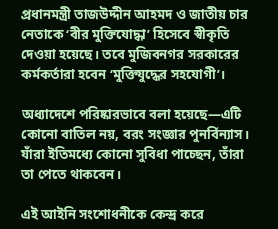প্রধানমন্ত্রী তাজউদ্দীন আহমদ ও জাতীয় চার নেতাকে ‘বীর মুক্তিযোদ্ধা’ হিসেবে স্বীকৃতি দেওয়া হয়েছে। তবে মুজিবনগর সরকারের কর্মকর্তারা হবেন ‘মুক্তিযুদ্ধের সহযোগী’।

অধ্যাদেশে পরিষ্কারভাবে বলা হয়েছে—এটি কোনো বাতিল নয়, বরং সংজ্ঞার পুনর্বিন্যাস। যাঁরা ইতিমধ্যে কোনো সুবিধা পাচ্ছেন, তাঁরা তা পেতে থাকবেন।

এই আইনি সংশোধনীকে কেন্দ্র করে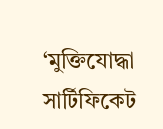‘মুক্তিযোদ্ধা সার্টিফিকেট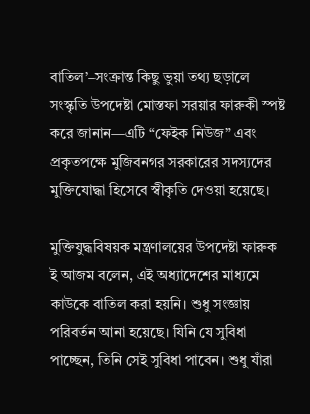বাতিল’–সংক্রান্ত কিছু ভুয়া তথ্য ছড়ালে সংস্কৃতি উপদেষ্টা মোস্তফা সরয়ার ফারুকী স্পষ্ট করে জানান—এটি “ফেইক নিউজ” এবং প্রকৃতপক্ষে মুজিবনগর সরকারের সদস্যদের মুক্তিযোদ্ধা হিসেবে স্বীকৃতি দেওয়া হয়েছে।

মুক্তিযুদ্ধবিষয়ক মন্ত্রণালয়ের উপদেষ্টা ফারুক ই আজম বলেন, এই অধ্যাদেশের মাধ্যমে কাউকে বাতিল করা হয়নি। শুধু সংজ্ঞায় পরিবর্তন আনা হয়েছে। যিনি যে সুবিধা পাচ্ছেন, তিনি সেই সুবিধা পাবেন। শুধু যাঁরা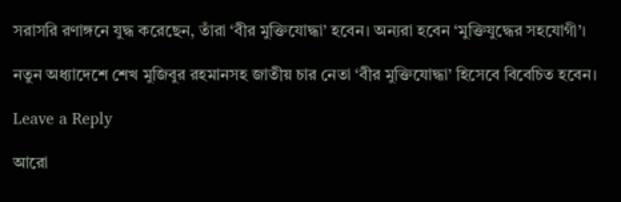সরাসরি রণাঙ্গনে যুদ্ধ করেছেন, তাঁরা ‘বীর মুক্তিযোদ্ধা’ হবেন। অন্যরা হবেন ‘মুক্তিযুদ্ধের সহযোগী’।

নতুন অধ্যাদেশে শেখ মুজিবুর রহমানসহ জাতীয় চার নেতা ‘বীর মুক্তিযোদ্ধা’ হিসেবে বিবেচিত হবেন।

Leave a Reply

আরো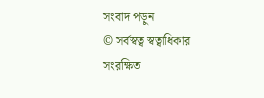সংবাদ পড়ুন
© সর্বস্বত্ব স্বত্বাধিকার সংরক্ষিত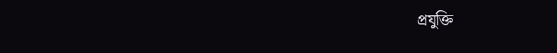প্রযুক্তি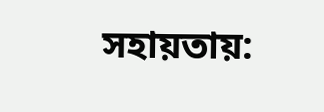সহায়তায়: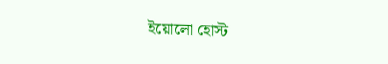ইয়োলো হোস্ট